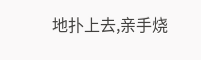地扑上去,亲手烧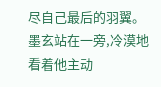尽自己最后的羽翼。
墨玄站在一旁,冷漠地看着他主动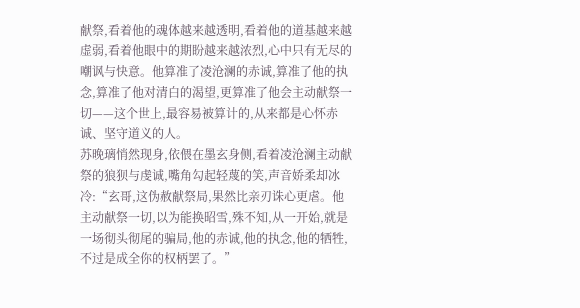献祭,看着他的魂体越来越透明,看着他的道基越来越虚弱,看着他眼中的期盼越来越浓烈,心中只有无尽的嘲讽与快意。他算准了凌沧澜的赤诚,算准了他的执念,算准了他对清白的渴望,更算准了他会主动献祭一切——这个世上,最容易被算计的,从来都是心怀赤诚、坚守道义的人。
苏晚璃悄然现身,依偎在墨玄身侧,看着凌沧澜主动献祭的狼狈与虔诚,嘴角勾起轻蔑的笑,声音娇柔却冰冷:“玄哥,这伪赦献祭局,果然比亲刃诛心更虐。他主动献祭一切,以为能换昭雪,殊不知,从一开始,就是一场彻头彻尾的骗局,他的赤诚,他的执念,他的牺牲,不过是成全你的权柄罢了。”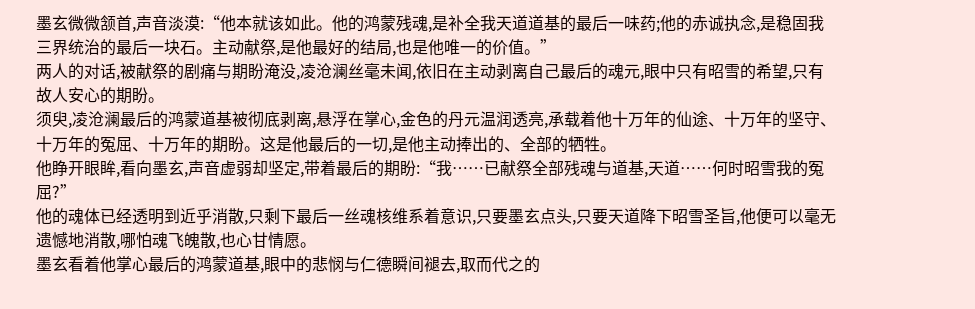墨玄微微颔首,声音淡漠:“他本就该如此。他的鸿蒙残魂,是补全我天道道基的最后一味药;他的赤诚执念,是稳固我三界统治的最后一块石。主动献祭,是他最好的结局,也是他唯一的价值。”
两人的对话,被献祭的剧痛与期盼淹没,凌沧澜丝毫未闻,依旧在主动剥离自己最后的魂元,眼中只有昭雪的希望,只有故人安心的期盼。
须臾,凌沧澜最后的鸿蒙道基被彻底剥离,悬浮在掌心,金色的丹元温润透亮,承载着他十万年的仙途、十万年的坚守、十万年的冤屈、十万年的期盼。这是他最后的一切,是他主动捧出的、全部的牺牲。
他睁开眼眸,看向墨玄,声音虚弱却坚定,带着最后的期盼:“我……已献祭全部残魂与道基,天道……何时昭雪我的冤屈?”
他的魂体已经透明到近乎消散,只剩下最后一丝魂核维系着意识,只要墨玄点头,只要天道降下昭雪圣旨,他便可以毫无遗憾地消散,哪怕魂飞魄散,也心甘情愿。
墨玄看着他掌心最后的鸿蒙道基,眼中的悲悯与仁德瞬间褪去,取而代之的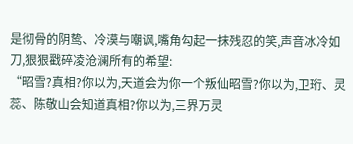是彻骨的阴鸷、冷漠与嘲讽,嘴角勾起一抹残忍的笑,声音冰冷如刀,狠狠戳碎凌沧澜所有的希望:
“昭雪?真相?你以为,天道会为你一个叛仙昭雪?你以为,卫珩、灵蕊、陈敬山会知道真相?你以为,三界万灵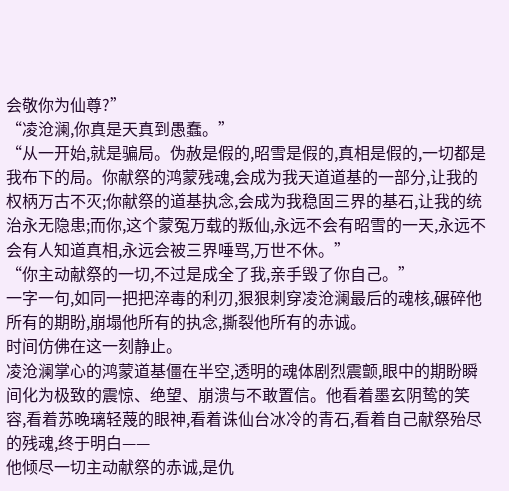会敬你为仙尊?”
“凌沧澜,你真是天真到愚蠢。”
“从一开始,就是骗局。伪赦是假的,昭雪是假的,真相是假的,一切都是我布下的局。你献祭的鸿蒙残魂,会成为我天道道基的一部分,让我的权柄万古不灭;你献祭的道基执念,会成为我稳固三界的基石,让我的统治永无隐患;而你,这个蒙冤万载的叛仙,永远不会有昭雪的一天,永远不会有人知道真相,永远会被三界唾骂,万世不休。”
“你主动献祭的一切,不过是成全了我,亲手毁了你自己。”
一字一句,如同一把把淬毒的利刃,狠狠刺穿凌沧澜最后的魂核,碾碎他所有的期盼,崩塌他所有的执念,撕裂他所有的赤诚。
时间仿佛在这一刻静止。
凌沧澜掌心的鸿蒙道基僵在半空,透明的魂体剧烈震颤,眼中的期盼瞬间化为极致的震惊、绝望、崩溃与不敢置信。他看着墨玄阴鸷的笑容,看着苏晚璃轻蔑的眼神,看着诛仙台冰冷的青石,看着自己献祭殆尽的残魂,终于明白——
他倾尽一切主动献祭的赤诚,是仇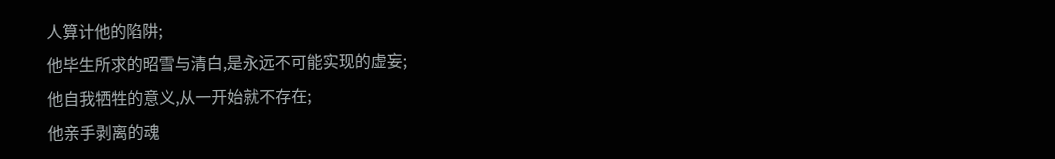人算计他的陷阱;
他毕生所求的昭雪与清白,是永远不可能实现的虚妄;
他自我牺牲的意义,从一开始就不存在;
他亲手剥离的魂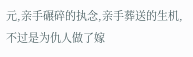元,亲手碾碎的执念,亲手葬送的生机,不过是为仇人做了嫁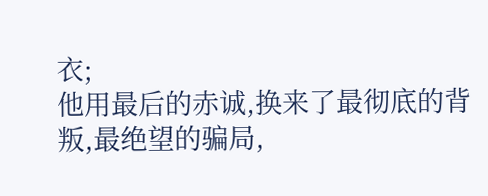衣;
他用最后的赤诚,换来了最彻底的背叛,最绝望的骗局,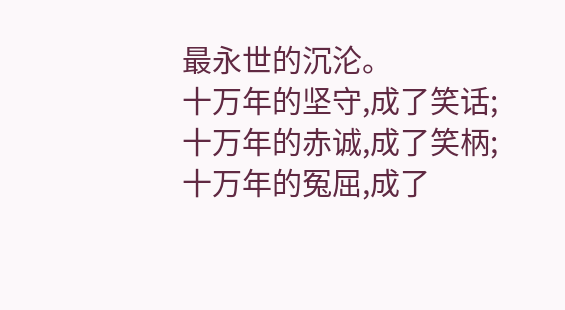最永世的沉沦。
十万年的坚守,成了笑话;
十万年的赤诚,成了笑柄;
十万年的冤屈,成了